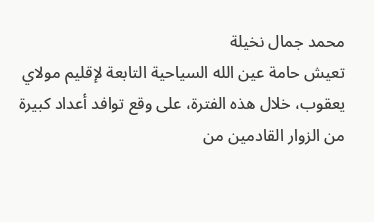محمد جمال نخيلة
تعيش حامة عين الله السياحية التابعة لإقليم مولاي يعقوب، خلال هذه الفترة، على وقع توافد أعداد كبيرة من الزوار القادمين من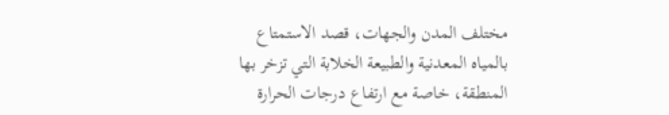مختلف المدن والجهات، قصد الاستمتاع بالمياه المعدنية والطبيعة الخلابة التي تزخر بها المنطقة، خاصة مع ارتفاع درجات الحرارة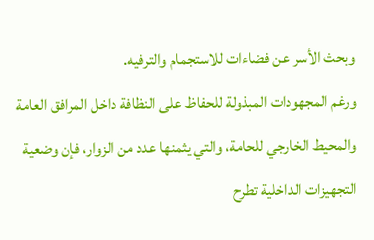وبحث الأسر عن فضاءات للاستجمام والترفيه.
ورغم المجهودات المبذولة للحفاظ على النظافة داخل المرافق العامة والمحيط الخارجي للحامة، والتي يثمنها عدد من الزوار، فإن وضعية التجهيزات الداخلية تطرح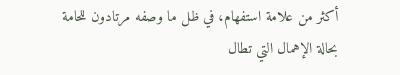أكثر من علامة استفهام، في ظل ما وصفه مرتادون للحامة بحالة الإهمال التي تطال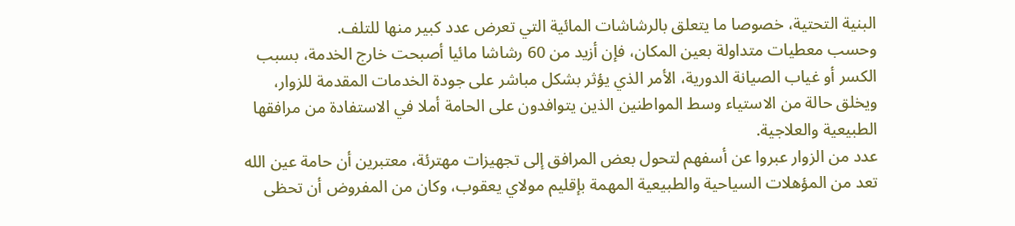البنية التحتية، خصوصا ما يتعلق بالرشاشات المائية التي تعرض عدد كبير منها للتلف.
وحسب معطيات متداولة بعين المكان، فإن أزيد من 60 رشاشا مائيا أصبحت خارج الخدمة، بسبب الكسر أو غياب الصيانة الدورية، الأمر الذي يؤثر بشكل مباشر على جودة الخدمات المقدمة للزوار، ويخلق حالة من الاستياء وسط المواطنين الذين يتوافدون على الحامة أملا في الاستفادة من مرافقها الطبيعية والعلاجية.
عدد من الزوار عبروا عن أسفهم لتحول بعض المرافق إلى تجهيزات مهترئة، معتبرين أن حامة عين الله تعد من المؤهلات السياحية والطبيعية المهمة بإقليم مولاي يعقوب، وكان من المفروض أن تحظى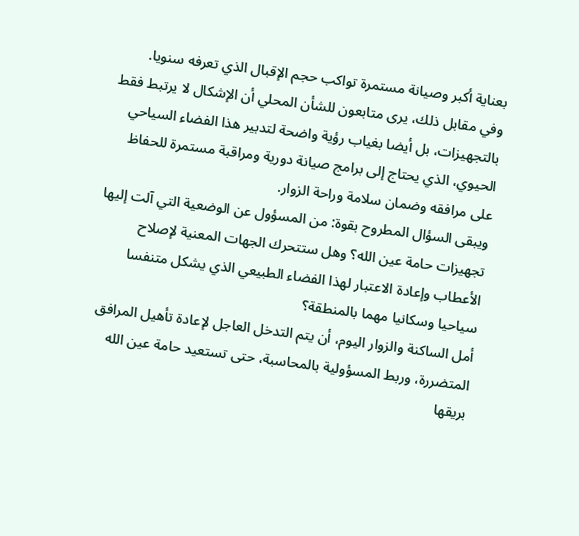بعناية أكبر وصيانة مستمرة تواكب حجم الإقبال الذي تعرفه سنويا.
وفي مقابل ذلك، يرى متابعون للشأن المحلي أن الإشكال لا يرتبط فقط بالتجهيزات، بل أيضا بغياب رؤية واضحة لتدبير هذا الفضاء السياحي الحيوي، الذي يحتاج إلى برامج صيانة دورية ومراقبة مستمرة للحفاظ على مرافقه وضمان سلامة وراحة الزوار.
ويبقى السؤال المطروح بقوة: من المسؤول عن الوضعية التي آلت إليها تجهيزات حامة عين الله؟ وهل ستتحرك الجهات المعنية لإصلاح الأعطاب وإعادة الاعتبار لهذا الفضاء الطبيعي الذي يشكل متنفسا سياحيا وسكانيا مهما بالمنطقة؟
أمل الساكنة والزوار اليوم، أن يتم التدخل العاجل لإعادة تأهيل المرافق المتضررة، وربط المسؤولية بالمحاسبة، حتى تستعيد حامة عين الله بريقها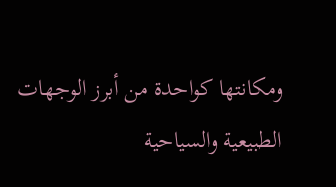ومكانتها كواحدة من أبرز الوجهات الطبيعية والسياحية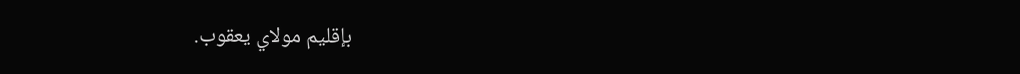بإقليم مولاي يعقوب.